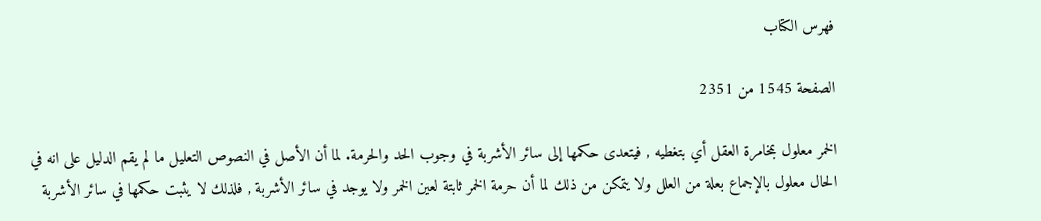فهرس الكتاب

الصفحة 1545 من 2351

الخمر معلول بمخامرة العقل أي بتغطيه , فيتعدى حكمها إلى سائر الأشربة في وجوب الحد والحرمة. لما أن الأصل في النصوص التعليل ما لم يقم الدليل على انه في الحال معلول بالإجماع بعلة من العلل ولا يتمكن من ذلك لما أن حرمة الخمر ثابتة لعين الخمر ولا يوجد في سائر الأشربة , فلذلك لا يثبت حكمها في سائر الأشربة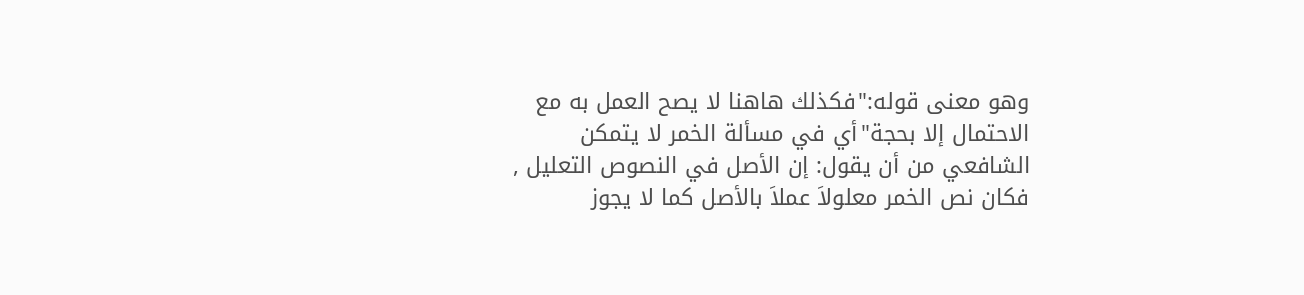وهو معنى قوله:"فكذلك هاهنا لا يصح العمل به مع الاحتمال إلا بحجة"أي في مسألة الخمر لا يتمكن الشافعي من أن يقول: إن الأصل في النصوص التعليل , فكان نص الخمر معلولاَ عملاَ بالأصل كما لا يجوز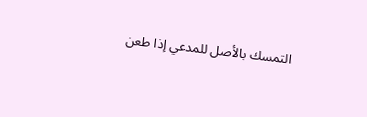التمسك بالأصل للمدعي إذا طعن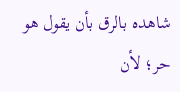شاهده بالرق بأن يقول هو حر؛ لأن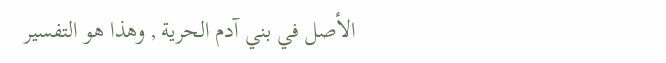الأصل في بني آدم الحرية , وهذا هو التفسير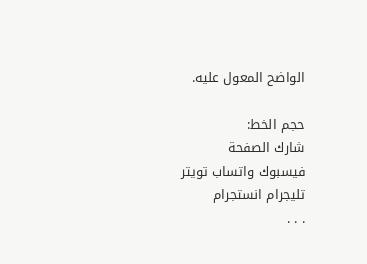الواضح المعول عليه.

حجم الخط:
شارك الصفحة
فيسبوك واتساب تويتر تليجرام انستجرام
. . .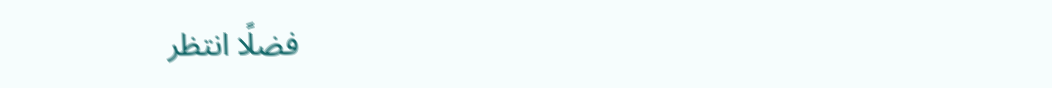فضلًا انتظر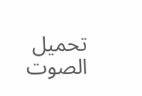تحميل الصوت